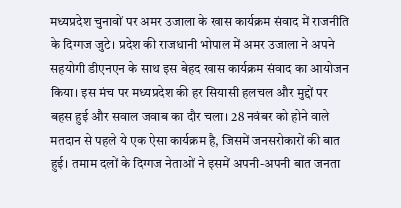मध्यप्रदेश चुनावों पर अमर उजाला के खास कार्यक्रम संवाद में राजनीति के दिग्गज जुटे। प्रदेश की राजधानी भोपाल में अमर उजाला ने अपने सहयोगी डीएनएन के साथ इस बेहद खास कार्यक्रम संवाद का आयोजन किया। इस मंच पर मध्यप्रदेश की हर सियासी हलचल और मुद्दों पर बहस हुई और सवाल जवाब का दौर चला। 28 नवंबर को होने वाले मतदान से पहले ये एक ऐसा कार्यक्रम है, जिसमें जनसरोकारों की बात हुई। तमाम दलों के दिग्गज नेताओं ने इसमें अपनी-अपनी बात जनता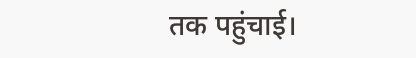तक पहुंचाई।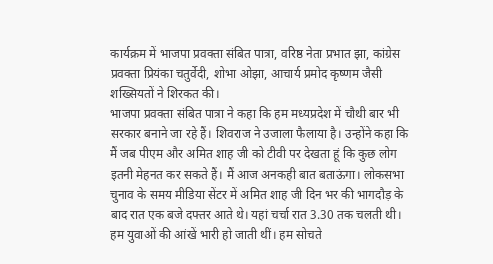कार्यक्रम में भाजपा प्रवक्ता संबित पात्रा, वरिष्ठ नेता प्रभात झा, कांग्रेस प्रवक्ता प्रियंका चतुर्वेदी, शोभा ओझा, आचार्य प्रमोद कृष्णम जैसी शख्सियतों ने शिरकत की।
भाजपा प्रवक्ता संबित पात्रा ने कहा कि हम मध्यप्रदेश में चौथी बार भी सरकार बनाने जा रहे हैं। शिवराज ने उजाला फैलाया है। उन्होंने कहा कि मैं जब पीएम और अमित शाह जी को टीवी पर देखता हूं कि कुछ लोग इतनी मेहनत कर सकते हैं। मैं आज अनकही बात बताऊंगा। लोकसभा चुनाव के समय मीडिया सेंटर में अमित शाह जी दिन भर की भागदौड़ के बाद रात एक बजे दफ्तर आते थे। यहां चर्चा रात 3.30 तक चलती थी। हम युवाओं की आंखें भारी हो जाती थीं। हम सोचते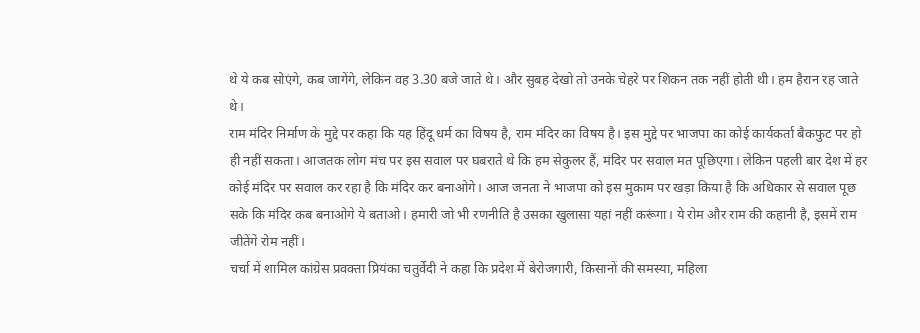थे ये कब सोएंगे, कब जागेंगे, लेकिन वह 3.30 बजे जाते थे। और सुबह देखो तो उनके चेहरे पर शिकन तक नहीं होती थी। हम हैरान रह जाते थे।
राम मंदिर निर्माण के मुद्दे पर कहा कि यह हिंदू धर्म का विषय है, राम मंदिर का विषय है। इस मुद्दे पर भाजपा का कोई कार्यकर्ता बैकफुट पर हो ही नहीं सकता। आजतक लोग मंच पर इस सवाल पर घबराते थे कि हम सेकुलर हैं, मंदिर पर सवाल मत पूछिएगा। लेकिन पहली बार देश में हर कोई मंदिर पर सवाल कर रहा है कि मंदिर कर बनाओगे। आज जनता ने भाजपा को इस मुकाम पर खड़ा किया है कि अधिकार से सवाल पूछ सके कि मंदिर कब बनाओगे ये बताओ। हमारी जो भी रणनीति है उसका खुलासा यहां नहीं करूंगा। ये रोम और राम की कहानी है, इसमें राम जीतेंगे रोम नहीं।
चर्चा में शामिल कांग्रेस प्रवक्ता प्रियंका चतुर्वेदी ने कहा कि प्रदेश में बेरोजगारी, किसानों की समस्या, महिला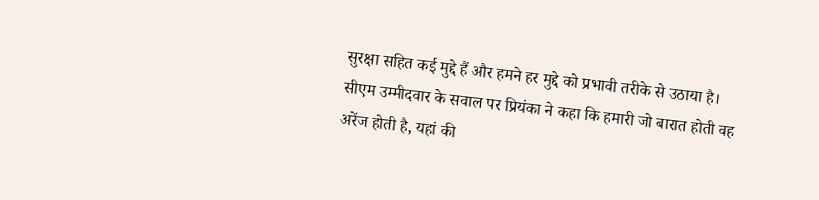सुरक्षा सहित कई मुद्दे हैं और हमने हर मुद्दे को प्रभावी तरीके से उठाया है। सीएम उम्मीदवार के सवाल पर प्रियंका ने कहा कि हमारी जो बारात होती वह अरेंज होती है, यहां की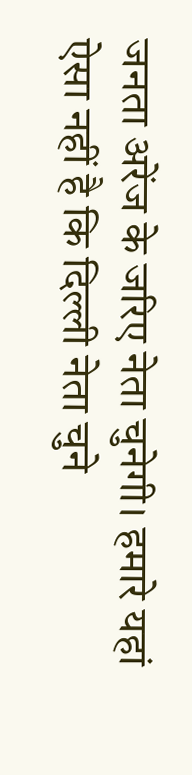जनता अरेंज के जरिए नेता चुनेगी। हमारे यहां ऐसा नहीं है कि दिल्ली नेता चुने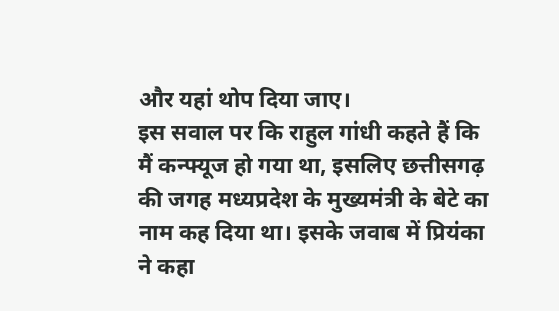और यहां थोप दिया जाए।
इस सवाल पर कि राहुल गांधी कहते हैं कि मैं कन्फ्यूज हो गया था, इसलिए छत्तीसगढ़ की जगह मध्यप्रदेश के मुख्यमंत्री के बेटे का नाम कह दिया था। इसके जवाब में प्रियंका ने कहा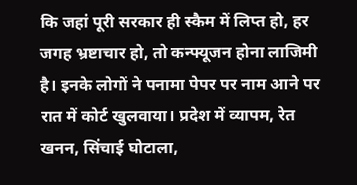कि जहां पूरी सरकार ही स्कैम में लिप्त हो, हर जगह भ्रष्टाचार हो, तो कन्फ्यूजन होना लाजिमी है। इनके लोगों ने पनामा पेपर पर नाम आने पर रात में कोर्ट खुलवाया। प्रदेश में व्यापम, रेत खनन, सिंचाई घोटाला,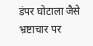डंपर घोटाला जैसे भ्रष्टाचार पर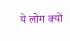ये लोग क्यों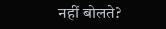नहीं बोलते?